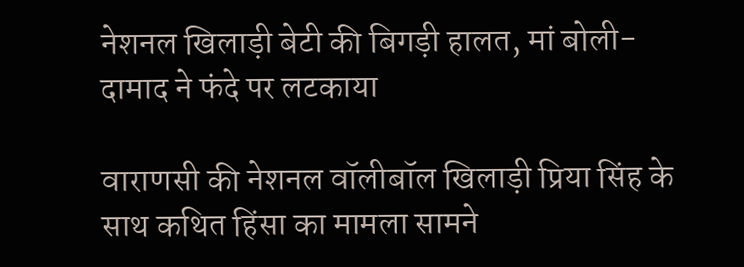नेशनल खिलाड़ी बेटी की बिगड़ी हालत, मां बोली- दामाद ने फंदे पर लटकाया

वाराणसी की नेशनल वॉलीबॉल खिलाड़ी प्रिया सिंह के साथ कथित हिंसा का मामला सामने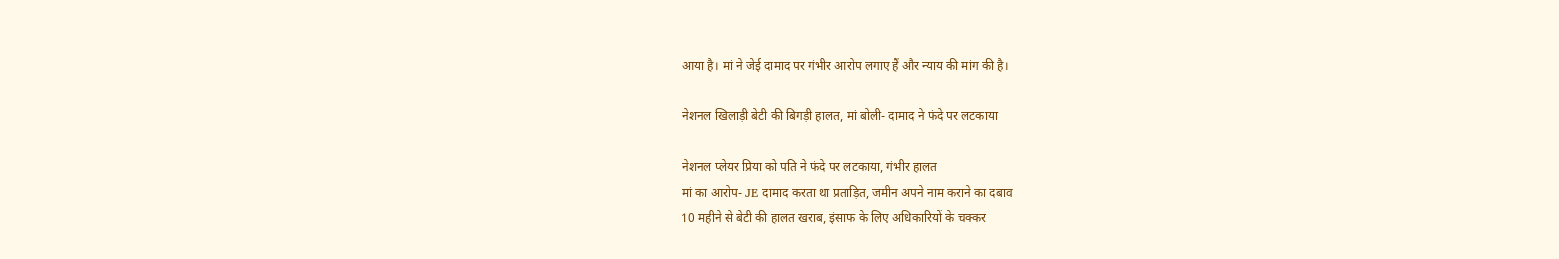आया है। मां ने जेई दामाद पर गंभीर आरोप लगाए हैं और न्याय की मांग की है।

नेशनल खिलाड़ी बेटी की बिगड़ी हालत, मां बोली- दामाद ने फंदे पर लटकाया

नेशनल प्लेयर प्रिया को पति ने फंदे पर लटकाया, गंभीर हालत
मां का आरोप- JE दामाद करता था प्रताड़ित, जमीन अपने नाम कराने का दबाव
10 महीने से बेटी की हालत खराब, इंसाफ के लिए अधिकारियों के चक्कर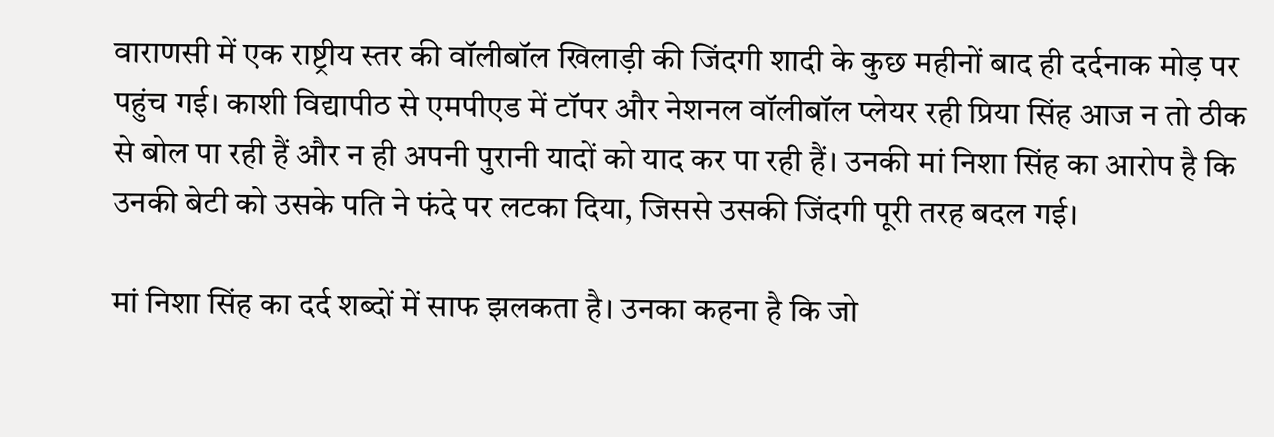वाराणसी में एक राष्ट्रीय स्तर की वॉलीबॉल खिलाड़ी की जिंदगी शादी के कुछ महीनों बाद ही दर्दनाक मोड़ पर पहुंच गई। काशी विद्यापीठ से एमपीएड में टॉपर और नेशनल वॉलीबॉल प्लेयर रही प्रिया सिंह आज न तो ठीक से बोल पा रही हैं और न ही अपनी पुरानी यादों को याद कर पा रही हैं। उनकी मां निशा सिंह का आरोप है कि उनकी बेटी को उसके पति ने फंदे पर लटका दिया, जिससे उसकी जिंदगी पूरी तरह बदल गई।

मां निशा सिंह का दर्द शब्दों में साफ झलकता है। उनका कहना है कि जो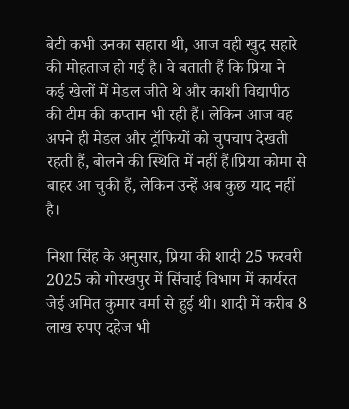बेटी कभी उनका सहारा थी, आज वही खुद सहारे की मोहताज हो गई है। वे बताती हैं कि प्रिया ने कई खेलों में मेडल जीते थे और काशी विद्यापीठ की टीम की कप्तान भी रही हैं। लेकिन आज वह अपने ही मेडल और ट्रॉफियों को चुपचाप देखती रहती हैं, बोलने की स्थिति में नहीं हैं।प्रिया कोमा से बाहर आ चुकी हैं, लेकिन उन्हें अब कुछ याद नहीं है।

निशा सिंह के अनुसार, प्रिया की शादी 25 फरवरी 2025 को गोरखपुर में सिंचाई विभाग में कार्यरत जेई अमित कुमार वर्मा से हुई थी। शादी में करीब 8 लाख रुपए दहेज भी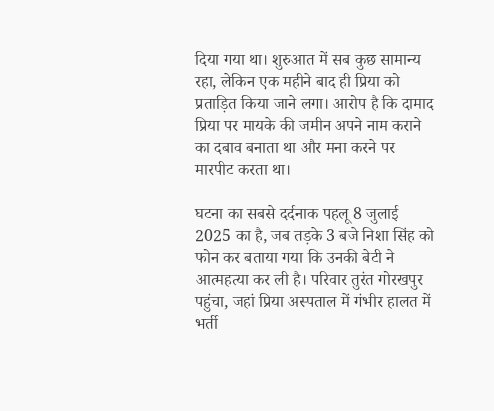दिया गया था। शुरुआत में सब कुछ सामान्य रहा, लेकिन एक महीने बाद ही प्रिया को प्रताड़ित किया जाने लगा। आरोप है कि दामाद प्रिया पर मायके की जमीन अपने नाम कराने का दबाव बनाता था और मना करने पर मारपीट करता था।

घटना का सबसे दर्दनाक पहलू 8 जुलाई 2025 का है, जब तड़के 3 बजे निशा सिंह को फोन कर बताया गया कि उनकी बेटी ने आत्महत्या कर ली है। परिवार तुरंत गोरखपुर पहुंचा, जहां प्रिया अस्पताल में गंभीर हालत में भर्ती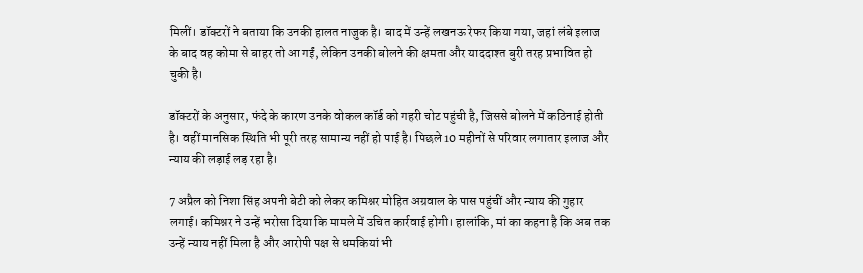मिलीं। डॉक्टरों ने बताया कि उनकी हालत नाजुक है। बाद में उन्हें लखनऊ रेफर किया गया, जहां लंबे इलाज के बाद वह कोमा से बाहर तो आ गईं, लेकिन उनकी बोलने की क्षमता और याददाश्त बुरी तरह प्रभावित हो चुकी है।

डॉक्टरों के अनुसार, फंदे के कारण उनके वोकल कॉर्ड को गहरी चोट पहुंची है, जिससे बोलने में कठिनाई होती है। वहीं मानसिक स्थिति भी पूरी तरह सामान्य नहीं हो पाई है। पिछले 10 महीनों से परिवार लगातार इलाज और न्याय की लड़ाई लड़ रहा है।

7 अप्रैल को निशा सिंह अपनी बेटी को लेकर कमिश्नर मोहित अग्रवाल के पास पहुंचीं और न्याय की गुहार लगाई। कमिश्नर ने उन्हें भरोसा दिया कि मामले में उचित कार्रवाई होगी। हालांकि, मां का कहना है कि अब तक उन्हें न्याय नहीं मिला है और आरोपी पक्ष से धमकियां भी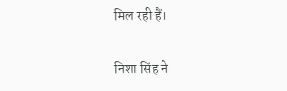मिल रही हैं।

निशा सिंह ने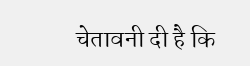चेतावनी दी है कि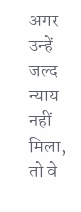अगर उन्हें जल्द न्याय नहीं मिला, तो वे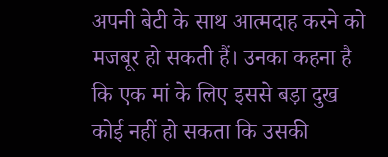अपनी बेटी के साथ आत्मदाह करने को मजबूर हो सकती हैं। उनका कहना है कि एक मां के लिए इससे बड़ा दुख कोई नहीं हो सकता कि उसकी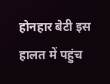होनहार बेटी इस हालत में पहुंच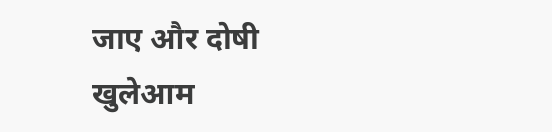जाए और दोषी खुलेआम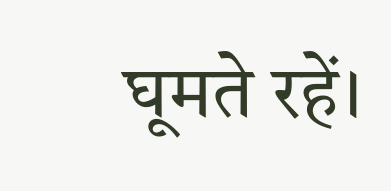घूमते रहें।